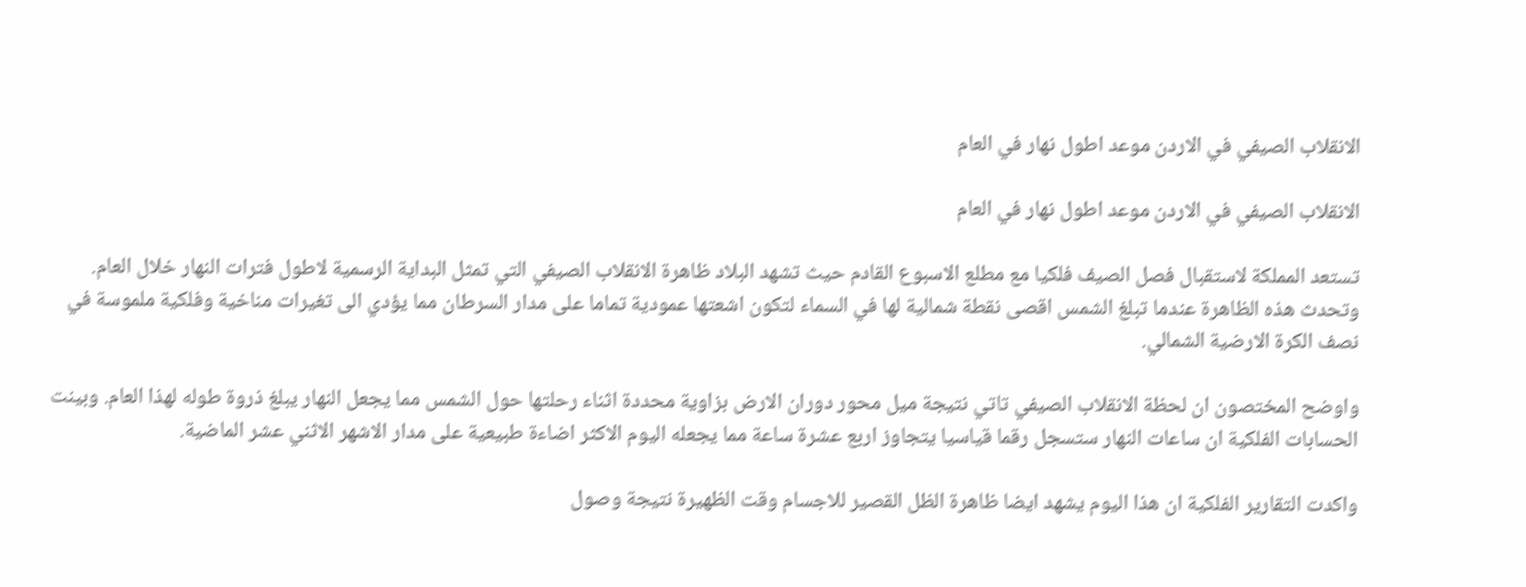الانقلاب الصيفي في الاردن موعد اطول نهار في العام

الانقلاب الصيفي في الاردن موعد اطول نهار في العام

تستعد المملكة لاستقبال فصل الصيف فلكيا مع مطلع الاسبوع القادم حيث تشهد البلاد ظاهرة الانقلاب الصيفي التي تمثل البداية الرسمية لاطول فترات النهار خلال العام. وتحدث هذه الظاهرة عندما تبلغ الشمس اقصى نقطة شمالية لها في السماء لتكون اشعتها عمودية تماما على مدار السرطان مما يؤدي الى تغيرات مناخية وفلكية ملموسة في نصف الكرة الارضية الشمالي.

واوضح المختصون ان لحظة الانقلاب الصيفي تاتي نتيجة ميل محور دوران الارض بزاوية محددة اثناء رحلتها حول الشمس مما يجعل النهار يبلغ ذروة طوله لهذا العام. وبينت الحسابات الفلكية ان ساعات النهار ستسجل رقما قياسيا يتجاوز اربع عشرة ساعة مما يجعله اليوم الاكثر اضاءة طبيعية على مدار الاشهر الاثني عشر الماضية.

واكدت التقارير الفلكية ان هذا اليوم يشهد ايضا ظاهرة الظل القصير للاجسام وقت الظهيرة نتيجة وصول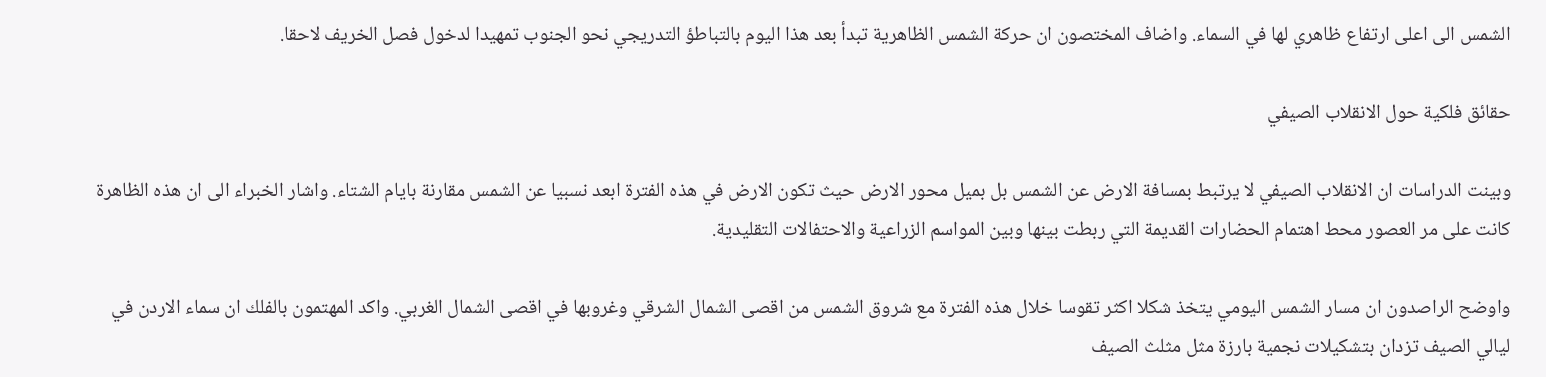الشمس الى اعلى ارتفاع ظاهري لها في السماء. واضاف المختصون ان حركة الشمس الظاهرية تبدأ بعد هذا اليوم بالتباطؤ التدريجي نحو الجنوب تمهيدا لدخول فصل الخريف لاحقا.

حقائق فلكية حول الانقلاب الصيفي

وبينت الدراسات ان الانقلاب الصيفي لا يرتبط بمسافة الارض عن الشمس بل بميل محور الارض حيث تكون الارض في هذه الفترة ابعد نسبيا عن الشمس مقارنة بايام الشتاء. واشار الخبراء الى ان هذه الظاهرة كانت على مر العصور محط اهتمام الحضارات القديمة التي ربطت بينها وبين المواسم الزراعية والاحتفالات التقليدية.

واوضح الراصدون ان مسار الشمس اليومي يتخذ شكلا اكثر تقوسا خلال هذه الفترة مع شروق الشمس من اقصى الشمال الشرقي وغروبها في اقصى الشمال الغربي. واكد المهتمون بالفلك ان سماء الاردن في ليالي الصيف تزدان بتشكيلات نجمية بارزة مثل مثلث الصيف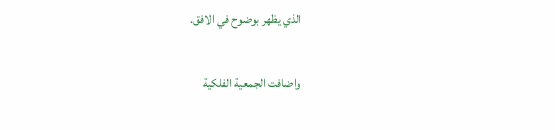الذي يظهر بوضوح في الافق.

واضافت الجمعية الفلكية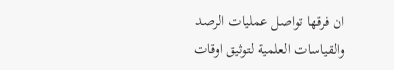ان فرقها تواصل عمليات الرصد والقياسات العلمية لتوثيق اوقات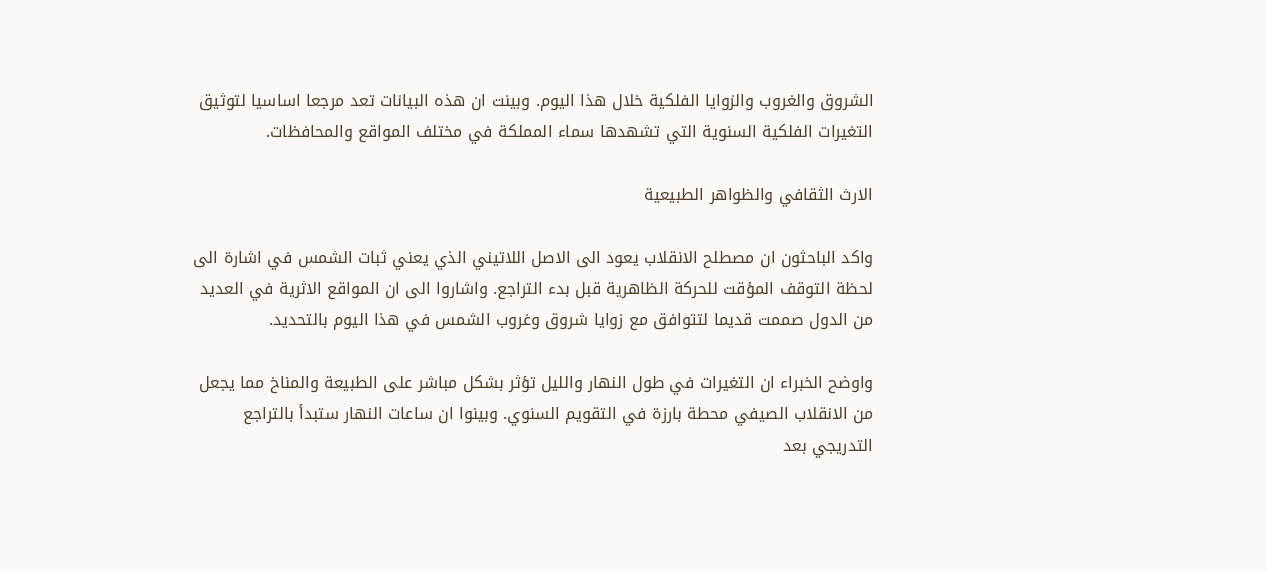الشروق والغروب والزوايا الفلكية خلال هذا اليوم. وبينت ان هذه البيانات تعد مرجعا اساسيا لتوثيق التغيرات الفلكية السنوية التي تشهدها سماء المملكة في مختلف المواقع والمحافظات.

الارث الثقافي والظواهر الطبيعية

واكد الباحثون ان مصطلح الانقلاب يعود الى الاصل اللاتيني الذي يعني ثبات الشمس في اشارة الى لحظة التوقف المؤقت للحركة الظاهرية قبل بدء التراجع. واشاروا الى ان المواقع الاثرية في العديد من الدول صممت قديما لتتوافق مع زوايا شروق وغروب الشمس في هذا اليوم بالتحديد.

واوضح الخبراء ان التغيرات في طول النهار والليل تؤثر بشكل مباشر على الطبيعة والمناخ مما يجعل من الانقلاب الصيفي محطة بارزة في التقويم السنوي. وبينوا ان ساعات النهار ستبدأ بالتراجع التدريجي بعد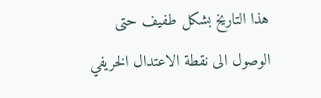هذا التاريخ بشكل طفيف حتى الوصول الى نقطة الاعتدال الخريفي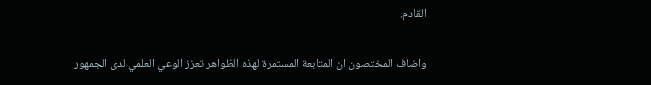القادم.

واضاف المختصون ان المتابعة المستمرة لهذه الظواهر تعزز الوعي العلمي لدى الجمهور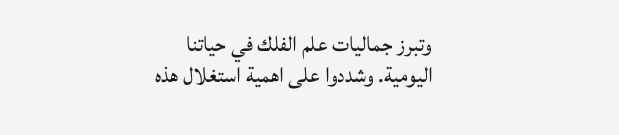وتبرز جماليات علم الفلك في حياتنا اليومية. وشددوا على اهمية استغلال هذه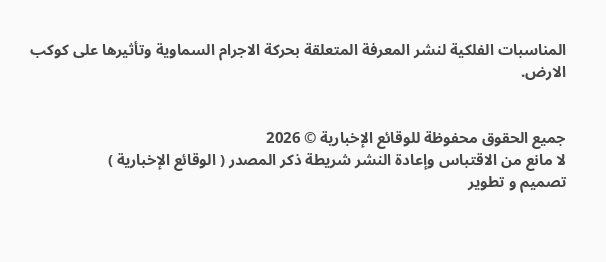المناسبات الفلكية لنشر المعرفة المتعلقة بحركة الاجرام السماوية وتأثيرها على كوكب الارض.


جميع الحقوق محفوظة للوقائع الإخبارية © 2026
لا مانع من الاقتباس وإعادة النشر شريطة ذكر المصدر ( الوقائع الإخبارية )
تصميم و تطوير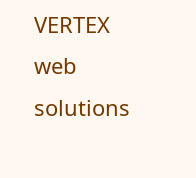VERTEX web solutions